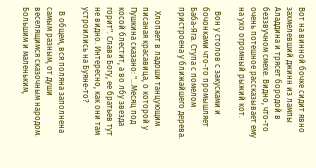Вот на винной бочке сидит явно захмелевший джинн из лампы Аладдина и трясет бородой в беззвучном смехе. Видно, что-то очень потешное рассказывает ему на ухо огромный рыжий кот.

  Вон у столов с закусками и бочонками что-то промышляет Баба-Яга. Ступа с помелом пристроена у ближайшего дерева.

  Хлопает в ладоши танцующим писаная красавица, о которой у Пушкина сказано: "...Месяц под косой блестит, а во лбу звезда горит". Слава Богу, ее братьев тут не видно. Интересно, как они там устроились на Буяне-то?

  В общем, вся поляна заполнена самым разным, от души веселящимся сказочным народом. Большим и маленьким,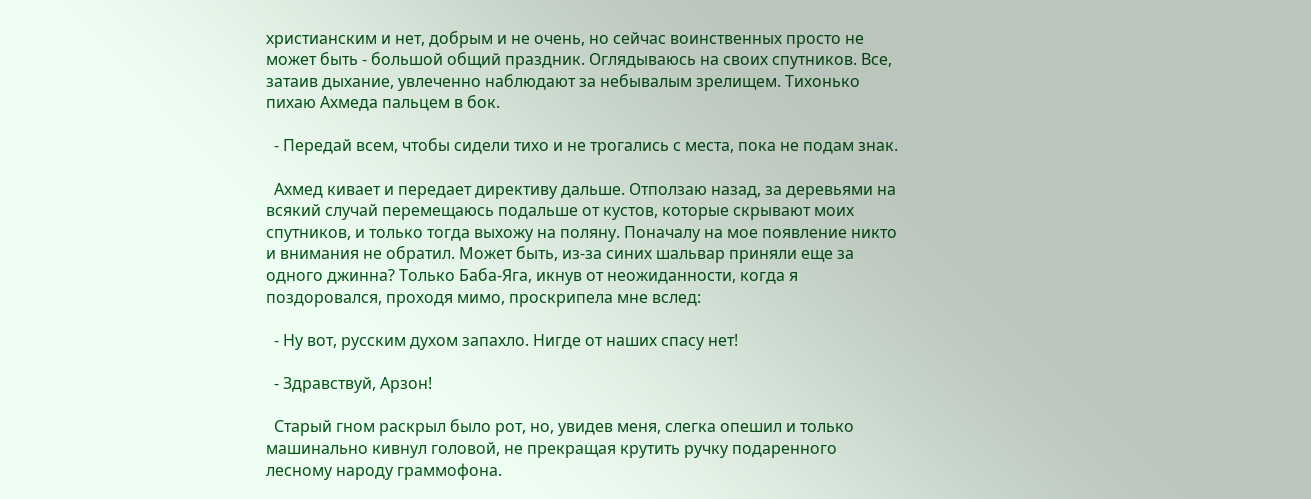христианским и нет, добрым и не очень, но сейчас воинственных просто не может быть - большой общий праздник. Оглядываюсь на своих спутников. Все, затаив дыхание, увлеченно наблюдают за небывалым зрелищем. Тихонько пихаю Ахмеда пальцем в бок.

  - Передай всем, чтобы сидели тихо и не трогались с места, пока не подам знак.

  Ахмед кивает и передает директиву дальше. Отползаю назад, за деревьями на всякий случай перемещаюсь подальше от кустов, которые скрывают моих спутников, и только тогда выхожу на поляну. Поначалу на мое появление никто и внимания не обратил. Может быть, из-за синих шальвар приняли еще за одного джинна? Только Баба-Яга, икнув от неожиданности, когда я поздоровался, проходя мимо, проскрипела мне вслед:

  - Ну вот, русским духом запахло. Нигде от наших спасу нет!

  - Здравствуй, Арзон!

  Старый гном раскрыл было рот, но, увидев меня, слегка опешил и только машинально кивнул головой, не прекращая крутить ручку подаренного лесному народу граммофона.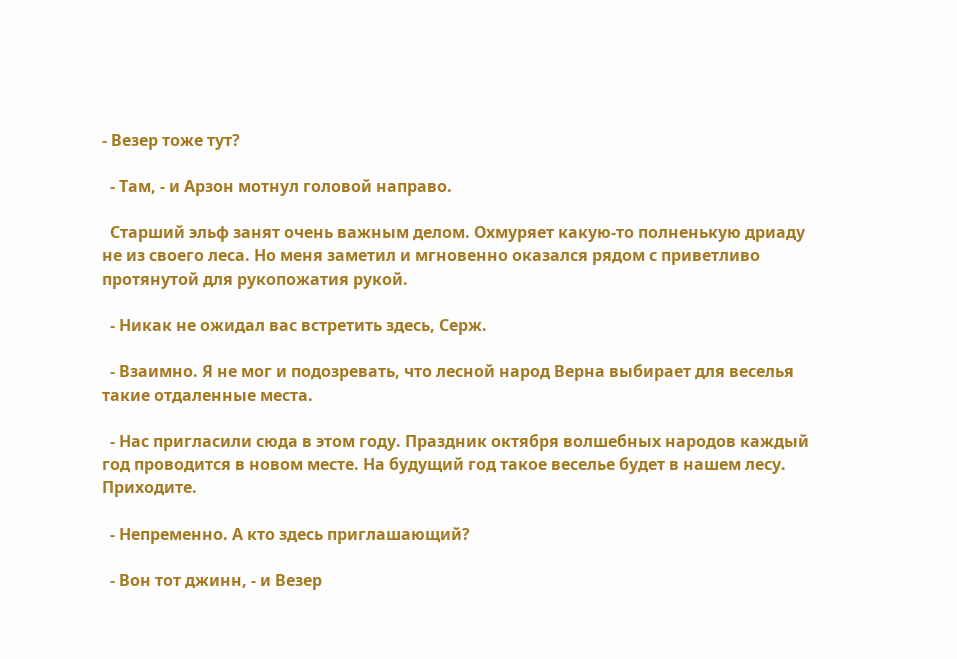- Везер тоже тут?

  - Там, - и Арзон мотнул головой направо.

  Старший эльф занят очень важным делом. Охмуряет какую-то полненькую дриаду не из своего леса. Но меня заметил и мгновенно оказался рядом с приветливо протянутой для рукопожатия рукой.

  - Никак не ожидал вас встретить здесь, Серж.

  - Взаимно. Я не мог и подозревать, что лесной народ Верна выбирает для веселья такие отдаленные места.

  - Нас пригласили сюда в этом году. Праздник октября волшебных народов каждый год проводится в новом месте. На будущий год такое веселье будет в нашем лесу. Приходите.

  - Непременно. А кто здесь приглашающий?

  - Вон тот джинн, - и Везер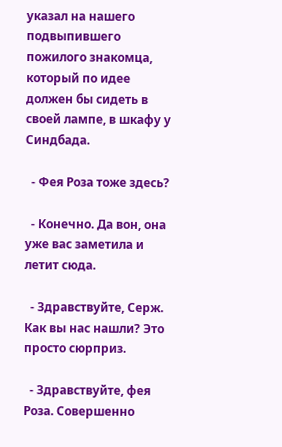указал на нашего подвыпившего пожилого знакомца, который по идее должен бы сидеть в своей лампе, в шкафу у Синдбада.

  - Фея Роза тоже здесь?

  - Конечно. Да вон, она уже вас заметила и летит сюда.

  - Здравствуйте, Серж. Как вы нас нашли? Это просто сюрприз.

  - Здравствуйте, фея Роза. Совершенно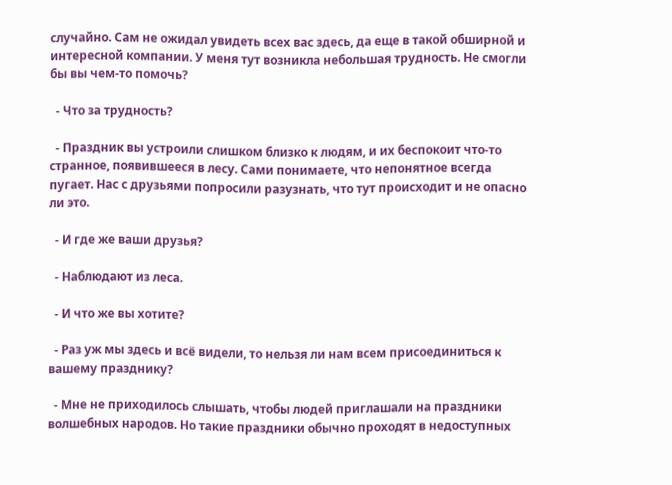случайно. Сам не ожидал увидеть всех вас здесь, да еще в такой обширной и интересной компании. У меня тут возникла небольшая трудность. Не смогли бы вы чем-то помочь?

  - Что за трудность?

  - Праздник вы устроили слишком близко к людям, и их беспокоит что-то странное, появившееся в лесу. Сами понимаете, что непонятное всегда пугает. Нас с друзьями попросили разузнать, что тут происходит и не опасно ли это.

  - И где же ваши друзья?

  - Наблюдают из леса.

  - И что же вы хотите?

  - Раз уж мы здесь и всё видели, то нельзя ли нам всем присоединиться к вашему празднику?

  - Мне не приходилось слышать, чтобы людей приглашали на праздники волшебных народов. Но такие праздники обычно проходят в недоступных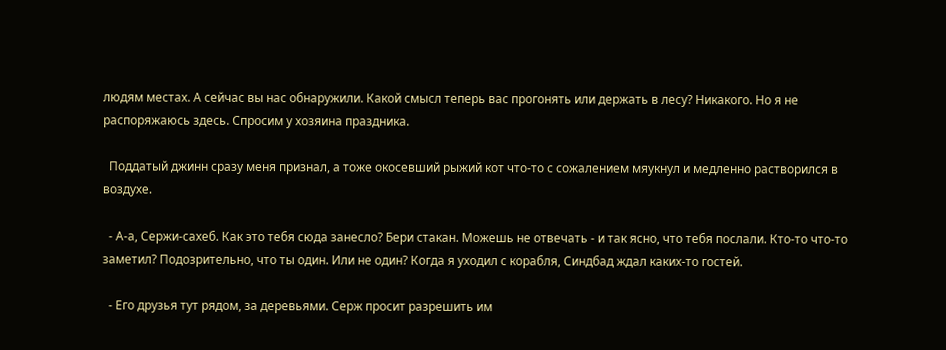людям местах. А сейчас вы нас обнаружили. Какой смысл теперь вас прогонять или держать в лесу? Никакого. Но я не распоряжаюсь здесь. Спросим у хозяина праздника.

  Поддатый джинн сразу меня признал, а тоже окосевший рыжий кот что-то с сожалением мяукнул и медленно растворился в воздухе.

  - А-а, Сержи-сахеб. Как это тебя сюда занесло? Бери стакан. Можешь не отвечать - и так ясно, что тебя послали. Кто-то что-то заметил? Подозрительно, что ты один. Или не один? Когда я уходил с корабля, Синдбад ждал каких-то гостей.

  - Его друзья тут рядом, за деревьями. Серж просит разрешить им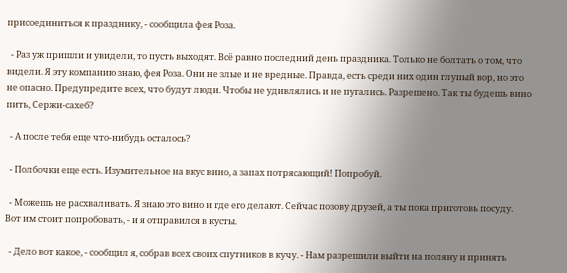присоединиться к празднику, - сообщила фея Роза.

  - Раз уж пришли и увидели, то пусть выходят. Всё равно последний день праздника. Только не болтать о том, что видели. Я эту компанию знаю, фея Роза. Они не злые и не вредные. Правда, есть среди них один глупый вор, но это не опасно. Предупредите всех, что будут люди. Чтобы не удивлялись и не пугались. Разрешено. Так ты будешь вино пить, Сержи-сахеб?

  - А после тебя еще что-нибудь осталось?

  - Полбочки еще есть. Изумительное на вкус вино, а запах потрясающий! Попробуй.

  - Можешь не расхваливать. Я знаю это вино и где его делают. Сейчас позову друзей, а ты пока приготовь посуду. Вот им стоит попробовать, - и я отправился в кусты.

  - Дело вот какое, - сообщил я, собрав всех своих спутников в кучу. - Нам разрешили выйти на поляну и принять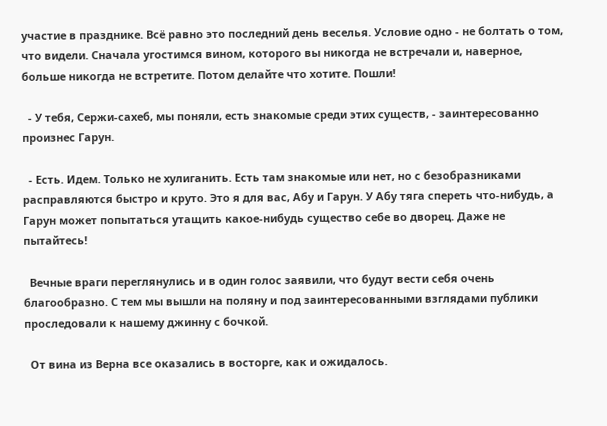участие в празднике. Всё равно это последний день веселья. Условие одно - не болтать о том, что видели. Сначала угостимся вином, которого вы никогда не встречали и, наверное, больше никогда не встретите. Потом делайте что хотите. Пошли!

  - У тебя, Сержи-сахеб, мы поняли, есть знакомые среди этих существ, - заинтересованно произнес Гарун.

  - Есть. Идем. Только не хулиганить. Есть там знакомые или нет, но с безобразниками расправляются быстро и круто. Это я для вас, Абу и Гарун. У Абу тяга спереть что-нибудь, а Гарун может попытаться утащить какое-нибудь существо себе во дворец. Даже не пытайтесь!

  Вечные враги переглянулись и в один голос заявили, что будут вести себя очень благообразно. С тем мы вышли на поляну и под заинтересованными взглядами публики проследовали к нашему джинну с бочкой.

  От вина из Верна все оказались в восторге, как и ожидалось.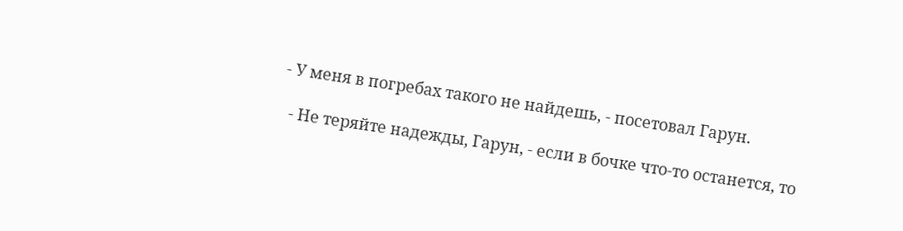- У меня в погребах такого не найдешь, - посетовал Гарун.

  - Не теряйте надежды, Гарун, - если в бочке что-то останется, то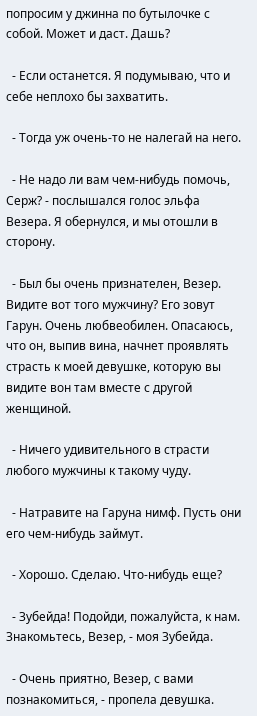попросим у джинна по бутылочке с собой. Может и даст. Дашь?

  - Если останется. Я подумываю, что и себе неплохо бы захватить.

  - Тогда уж очень-то не налегай на него.

  - Не надо ли вам чем-нибудь помочь, Серж? - послышался голос эльфа Везера. Я обернулся, и мы отошли в сторону.

  - Был бы очень признателен, Везер. Видите вот того мужчину? Его зовут Гарун. Очень любвеобилен. Опасаюсь, что он, выпив вина, начнет проявлять страсть к моей девушке, которую вы видите вон там вместе с другой женщиной.

  - Ничего удивительного в страсти любого мужчины к такому чуду.

  - Натравите на Гаруна нимф. Пусть они его чем-нибудь займут.

  - Хорошо. Сделаю. Что-нибудь еще?

  - Зубейда! Подойди, пожалуйста, к нам. Знакомьтесь, Везер, - моя Зубейда.

  - Очень приятно, Везер, с вами познакомиться, - пропела девушка.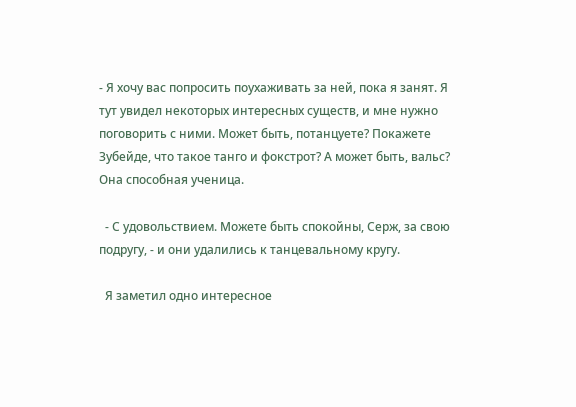- Я хочу вас попросить поухаживать за ней, пока я занят. Я тут увидел некоторых интересных существ, и мне нужно поговорить с ними. Может быть, потанцуете? Покажете Зубейде, что такое танго и фокстрот? А может быть, вальс? Она способная ученица.

  - С удовольствием. Можете быть спокойны, Серж, за свою подругу, - и они удалились к танцевальному кругу.

  Я заметил одно интересное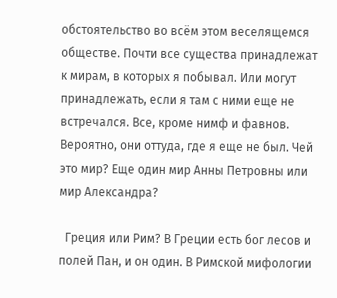обстоятельство во всём этом веселящемся обществе. Почти все существа принадлежат к мирам, в которых я побывал. Или могут принадлежать, если я там с ними еще не встречался. Все, кроме нимф и фавнов. Вероятно, они оттуда, где я еще не был. Чей это мир? Еще один мир Анны Петровны или мир Александра?

  Греция или Рим? В Греции есть бог лесов и полей Пан, и он один. В Римской мифологии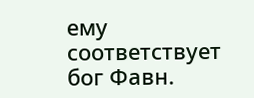ему соответствует бог Фавн.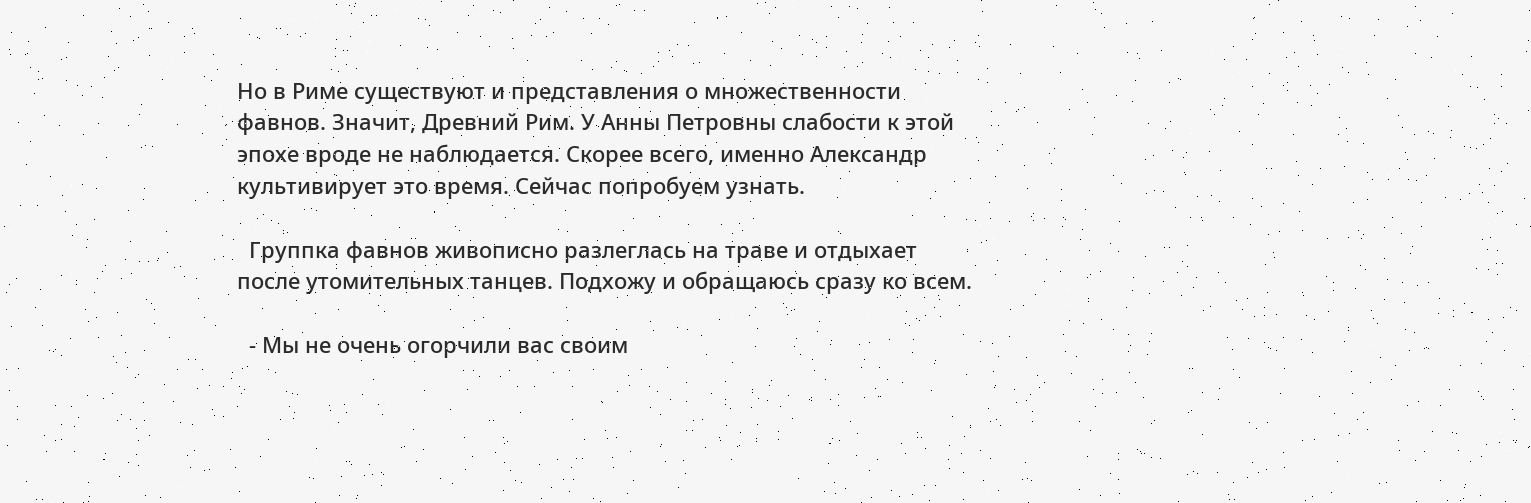Но в Риме существуют и представления о множественности фавнов. Значит, Древний Рим. У Анны Петровны слабости к этой эпохе вроде не наблюдается. Скорее всего, именно Александр культивирует это время. Сейчас попробуем узнать.

  Группка фавнов живописно разлеглась на траве и отдыхает после утомительных танцев. Подхожу и обращаюсь сразу ко всем.

  - Мы не очень огорчили вас своим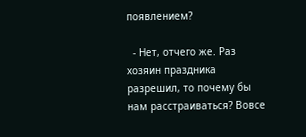появлением?

  - Нет, отчего же. Раз хозяин праздника разрешил, то почему бы нам расстраиваться? Вовсе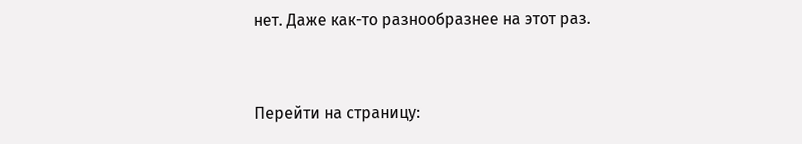нет. Даже как-то разнообразнее на этот раз.


Перейти на страницу: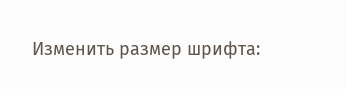Изменить размер шрифта: